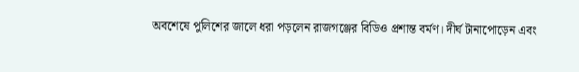অবশেষে পুলিশের জালে ধরা পড়লেন রাজগঞ্জের বিডিও প্রশান্ত বর্মণ। দীর্ঘ টানাপোড়েন এবং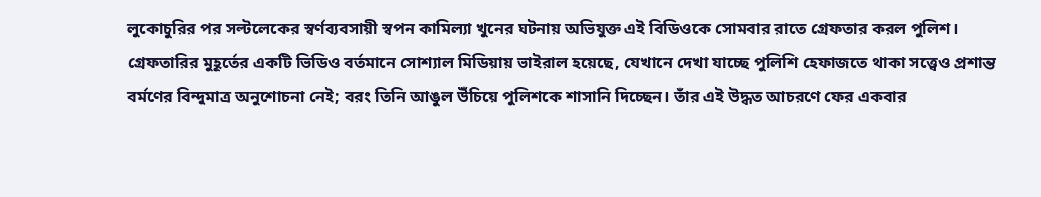লুকোচুরির পর সল্টলেকের স্বর্ণব্যবসায়ী স্বপন কামিল্যা খুনের ঘটনায় অভিযুক্ত এই বিডিওকে সোমবার রাতে গ্রেফতার করল পুলিশ। গ্রেফতারির মুহূর্তের একটি ভিডিও বর্তমানে সোশ্যাল মিডিয়ায় ভাইরাল হয়েছে, যেখানে দেখা যাচ্ছে পুলিশি হেফাজতে থাকা সত্ত্বেও প্রশান্ত বর্মণের বিন্দুমাত্র অনুশোচনা নেই; বরং তিনি আঙুল উঁচিয়ে পুলিশকে শাসানি দিচ্ছেন। তাঁর এই উদ্ধত আচরণে ফের একবার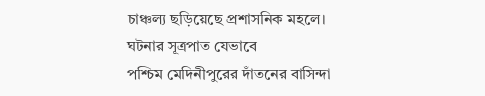চাঞ্চল্য ছড়িয়েছে প্রশাসনিক মহলে।
ঘটনার সূত্রপাত যেভাবে
পশ্চিম মেদিনীপুরের দাঁতনের বাসিন্দা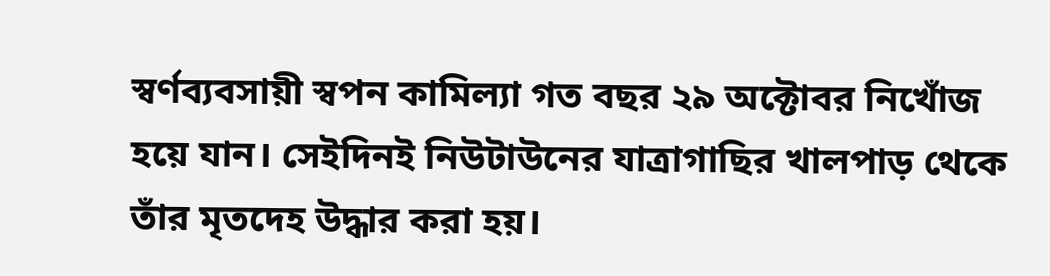স্বর্ণব্যবসায়ী স্বপন কামিল্যা গত বছর ২৯ অক্টোবর নিখোঁজ হয়ে যান। সেইদিনই নিউটাউনের যাত্রাগাছির খালপাড় থেকে তাঁর মৃতদেহ উদ্ধার করা হয়।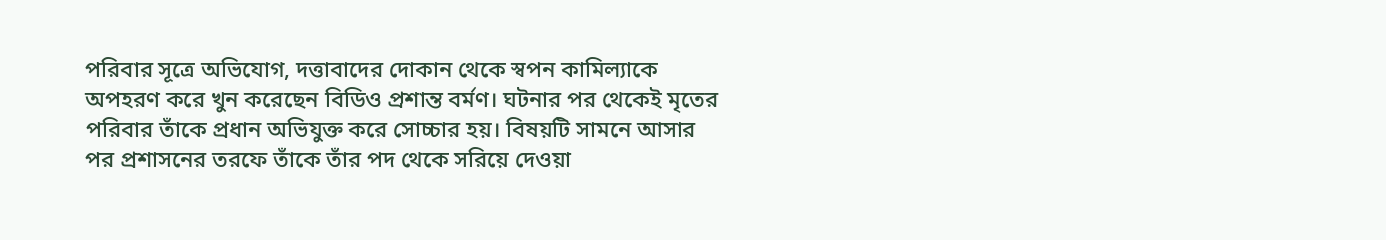পরিবার সূত্রে অভিযোগ, দত্তাবাদের দোকান থেকে স্বপন কামিল্যাকে অপহরণ করে খুন করেছেন বিডিও প্রশান্ত বর্মণ। ঘটনার পর থেকেই মৃতের পরিবার তাঁকে প্রধান অভিযুক্ত করে সোচ্চার হয়। বিষয়টি সামনে আসার পর প্রশাসনের তরফে তাঁকে তাঁর পদ থেকে সরিয়ে দেওয়া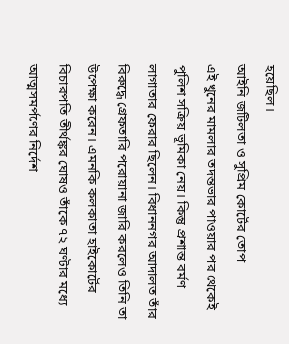হয়েছিল।
আইনি জটিলতা ও সুপ্রিম কোর্টের তোপ
এই খুনের মামলার তদন্তভার পাওয়ার পর থেকেই পুলিশ সক্রিয় ভূমিকা নেয়। কিন্তু প্রশান্ত বর্মণ লাগাতার ফেরার ছিলেন। বিধাননগর আদালত তাঁর বিরুদ্ধে গ্রেফতারি পরোয়ানা জারি করলেও তিনি তা উপেক্ষা করেন। এমনকি কলকাতা হাইকোর্টের বিচারপতি তীর্থঙ্কর ঘোষও তাঁকে ৭২ ঘণ্টার মধ্যে আত্মসমর্পণের নির্দেশ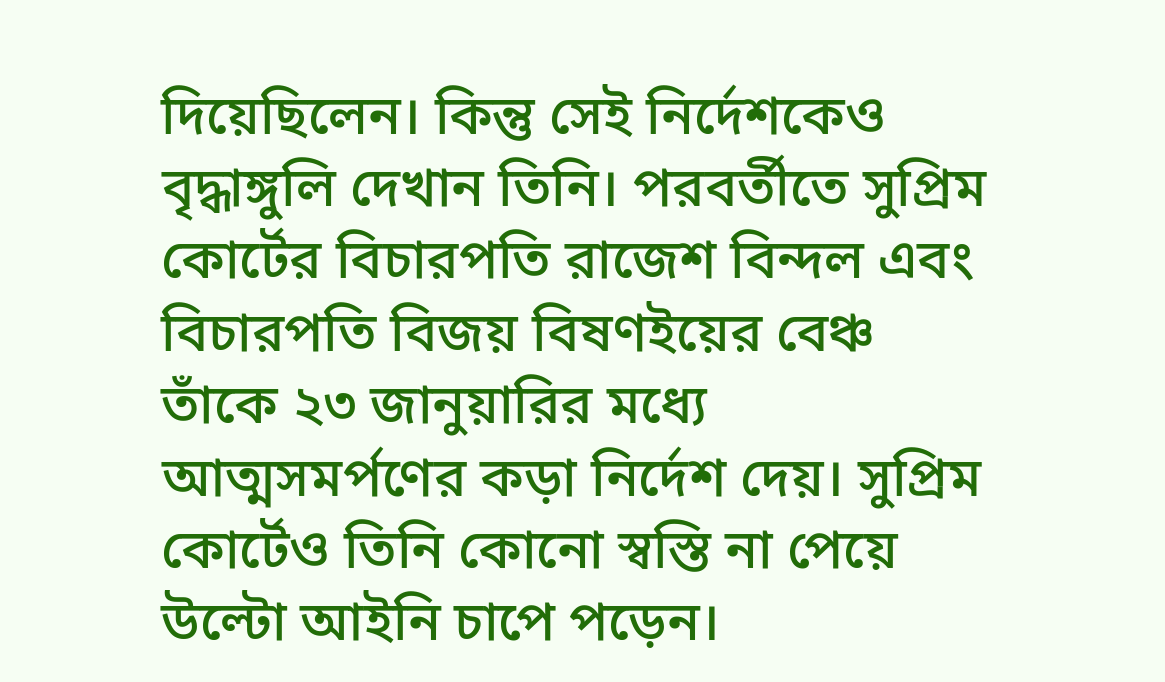দিয়েছিলেন। কিন্তু সেই নির্দেশকেও বৃদ্ধাঙ্গুলি দেখান তিনি। পরবর্তীতে সুপ্রিম কোর্টের বিচারপতি রাজেশ বিন্দল এবং বিচারপতি বিজয় বিষণইয়ের বেঞ্চ তাঁকে ২৩ জানুয়ারির মধ্যে আত্মসমর্পণের কড়া নির্দেশ দেয়। সুপ্রিম কোর্টেও তিনি কোনো স্বস্তি না পেয়ে উল্টো আইনি চাপে পড়েন।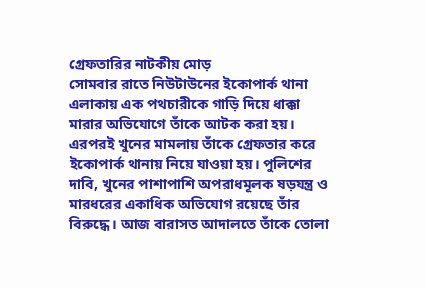গ্রেফতারির নাটকীয় মোড়
সোমবার রাতে নিউটাউনের ইকোপার্ক থানা এলাকায় এক পথচারীকে গাড়ি দিয়ে ধাক্কা মারার অভিযোগে তাঁকে আটক করা হয়। এরপরই খুনের মামলায় তাঁকে গ্রেফতার করে ইকোপার্ক থানায় নিয়ে যাওয়া হয়। পুলিশের দাবি, খুনের পাশাপাশি অপরাধমূলক ষড়যন্ত্র ও মারধরের একাধিক অভিযোগ রয়েছে তাঁর বিরুদ্ধে। আজ বারাসত আদালতে তাঁকে তোলা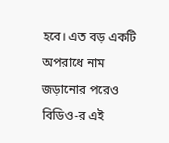হবে। এত বড় একটি অপরাধে নাম জড়ানোর পরেও বিডিও-র এই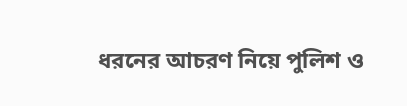ধরনের আচরণ নিয়ে পুলিশ ও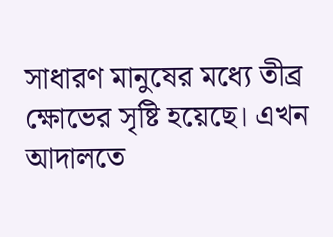সাধারণ মানুষের মধ্যে তীব্র ক্ষোভের সৃষ্টি হয়েছে। এখন আদালতে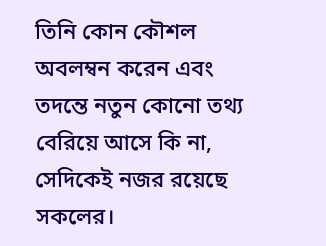তিনি কোন কৌশল অবলম্বন করেন এবং তদন্তে নতুন কোনো তথ্য বেরিয়ে আসে কি না, সেদিকেই নজর রয়েছে সকলের।